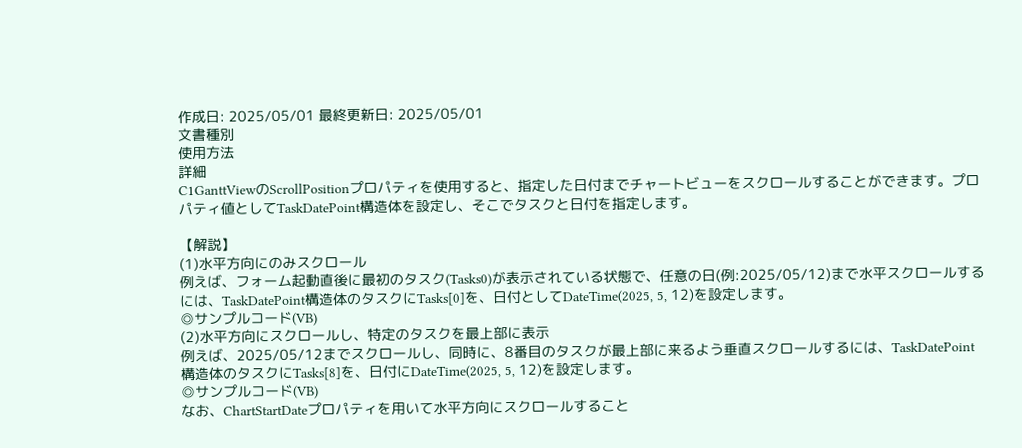作成日: 2025/05/01 最終更新日: 2025/05/01
文書種別
使用方法
詳細
C1GanttViewのScrollPositionプロパティを使用すると、指定した日付までチャートビューをスクロールすることができます。プロパティ値としてTaskDatePoint構造体を設定し、そこでタスクと日付を指定します。

【解説】
(1)水平方向にのみスクロール
例えば、フォーム起動直後に最初のタスク(Tasks0)が表示されている状態で、任意の日(例:2025/05/12)まで水平スクロールするには、TaskDatePoint構造体のタスクにTasks[0]を、日付としてDateTime(2025, 5, 12)を設定します。
◎サンプルコード(VB)
(2)水平方向にスクロールし、特定のタスクを最上部に表示
例えば、2025/05/12までスクロールし、同時に、8番目のタスクが最上部に来るよう垂直スクロールするには、TaskDatePoint構造体のタスクにTasks[8]を、日付にDateTime(2025, 5, 12)を設定します。
◎サンプルコード(VB)
なお、ChartStartDateプロパティを用いて水平方向にスクロールすること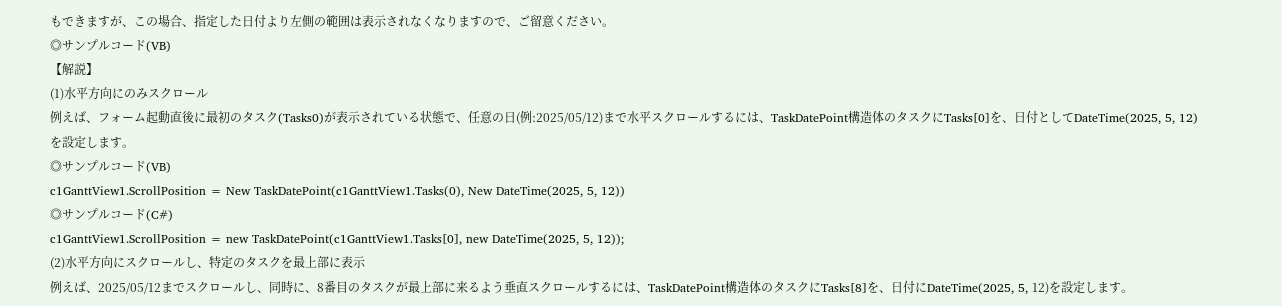もできますが、この場合、指定した日付より左側の範囲は表示されなくなりますので、ご留意ください。
◎サンプルコード(VB)
【解説】
(1)水平方向にのみスクロール
例えば、フォーム起動直後に最初のタスク(Tasks0)が表示されている状態で、任意の日(例:2025/05/12)まで水平スクロールするには、TaskDatePoint構造体のタスクにTasks[0]を、日付としてDateTime(2025, 5, 12)を設定します。
◎サンプルコード(VB)
c1GanttView1.ScrollPosition = New TaskDatePoint(c1GanttView1.Tasks(0), New DateTime(2025, 5, 12))
◎サンプルコード(C#)
c1GanttView1.ScrollPosition = new TaskDatePoint(c1GanttView1.Tasks[0], new DateTime(2025, 5, 12));
(2)水平方向にスクロールし、特定のタスクを最上部に表示
例えば、2025/05/12までスクロールし、同時に、8番目のタスクが最上部に来るよう垂直スクロールするには、TaskDatePoint構造体のタスクにTasks[8]を、日付にDateTime(2025, 5, 12)を設定します。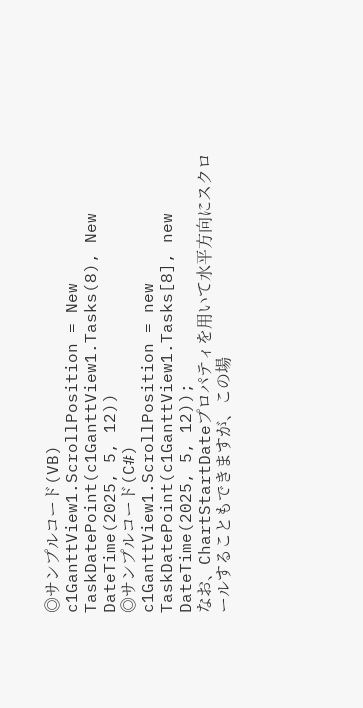◎サンプルコード(VB)
c1GanttView1.ScrollPosition = New TaskDatePoint(c1GanttView1.Tasks(8), New DateTime(2025, 5, 12))
◎サンプルコード(C#)
c1GanttView1.ScrollPosition = new TaskDatePoint(c1GanttView1.Tasks[8], new DateTime(2025, 5, 12));
なお、ChartStartDateプロパティを用いて水平方向にスクロールすることもできますが、この場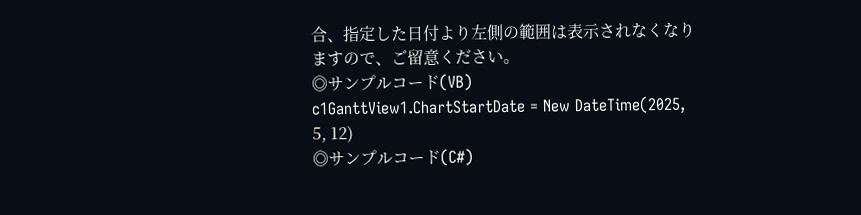合、指定した日付より左側の範囲は表示されなくなりますので、ご留意ください。
◎サンプルコード(VB)
c1GanttView1.ChartStartDate = New DateTime(2025, 5, 12)
◎サンプルコード(C#)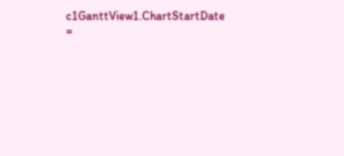c1GanttView1.ChartStartDate =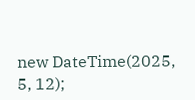new DateTime(2025, 5, 12);